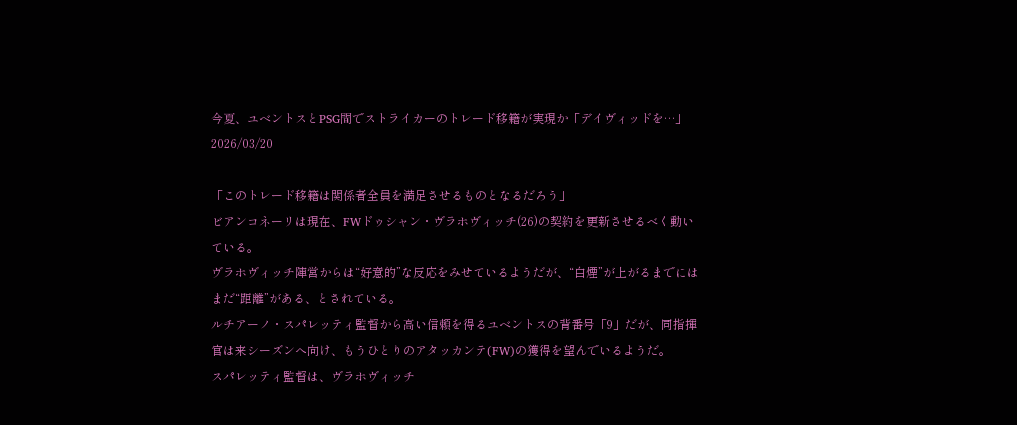今夏、ユベントスとPSG間でストライカーのトレード移籍が実現か「デイヴィッドを…」
2026/03/20

「このトレード移籍は関係者全員を満足させるものとなるだろう」
ビアンコネーリは現在、FWドゥシャン・ヴラホヴィッチ(26)の契約を更新させるべく動いている。
ヴラホヴィッチ陣営からは“好意的”な反応をみせているようだが、“白煙”が上がるまでにはまだ“距離”がある、とされている。
ルチアーノ・スパレッティ監督から高い信頼を得るユベントスの背番号「9」だが、同指揮官は来シーズンへ向け、もうひとりのアタッカンテ(FW)の獲得を望んでいるようだ。
スパレッティ監督は、ヴラホヴィッチ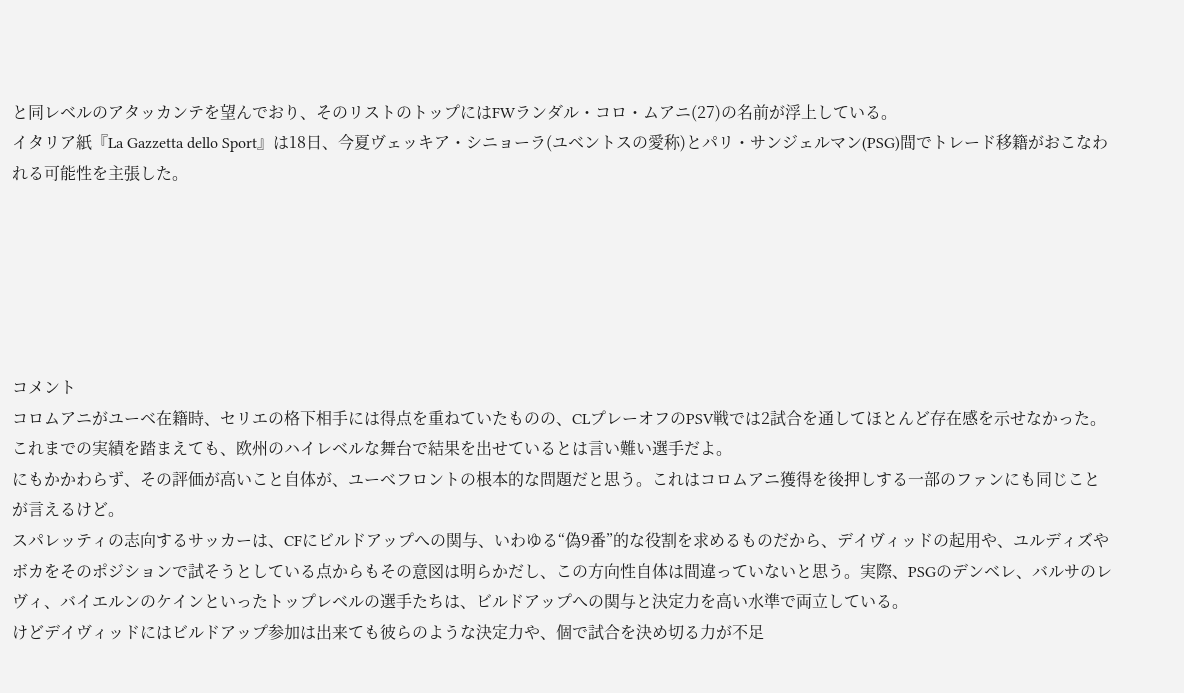と同レベルのアタッカンテを望んでおり、そのリストのトップにはFWランダル・コロ・ムアニ(27)の名前が浮上している。
イタリア紙『La Gazzetta dello Sport』は18日、今夏ヴェッキア・シニョーラ(ユベントスの愛称)とパリ・サンジェルマン(PSG)間でトレード移籍がおこなわれる可能性を主張した。






コメント
コロムアニがユーベ在籍時、セリエの格下相手には得点を重ねていたものの、CLプレーオフのPSV戦では2試合を通してほとんど存在感を示せなかった。これまでの実績を踏まえても、欧州のハイレベルな舞台で結果を出せているとは言い難い選手だよ。
にもかかわらず、その評価が高いこと自体が、ユーべフロントの根本的な問題だと思う。これはコロムアニ獲得を後押しする一部のファンにも同じことが言えるけど。
スパレッティの志向するサッカーは、CFにビルドアップへの関与、いわゆる“偽9番”的な役割を求めるものだから、デイヴィッドの起用や、ユルディズやボカをそのポジションで試そうとしている点からもその意図は明らかだし、この方向性自体は間違っていないと思う。実際、PSGのデンベレ、バルサのレヴィ、バイエルンのケインといったトップレベルの選手たちは、ビルドアップへの関与と決定力を高い水準で両立している。
けどデイヴィッドにはビルドアップ参加は出来ても彼らのような決定力や、個で試合を決め切る力が不足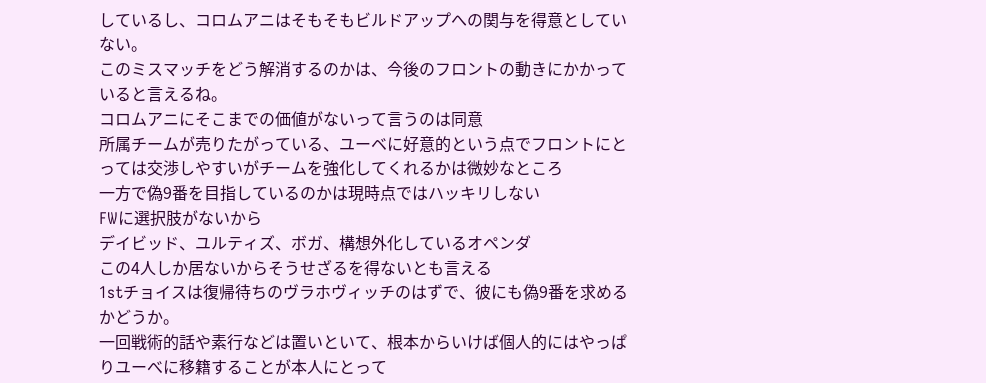しているし、コロムアニはそもそもビルドアップへの関与を得意としていない。
このミスマッチをどう解消するのかは、今後のフロントの動きにかかっていると言えるね。
コロムアニにそこまでの価値がないって言うのは同意
所属チームが売りたがっている、ユーベに好意的という点でフロントにとっては交渉しやすいがチームを強化してくれるかは微妙なところ
一方で偽9番を目指しているのかは現時点ではハッキリしない
FWに選択肢がないから
デイビッド、ユルティズ、ボガ、構想外化しているオペンダ
この4人しか居ないからそうせざるを得ないとも言える
1stチョイスは復帰待ちのヴラホヴィッチのはずで、彼にも偽9番を求めるかどうか。
一回戦術的話や素行などは置いといて、根本からいけば個人的にはやっぱりユーべに移籍することが本人にとって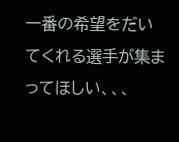一番の希望をだいてくれる選手が集まってほしい、、、